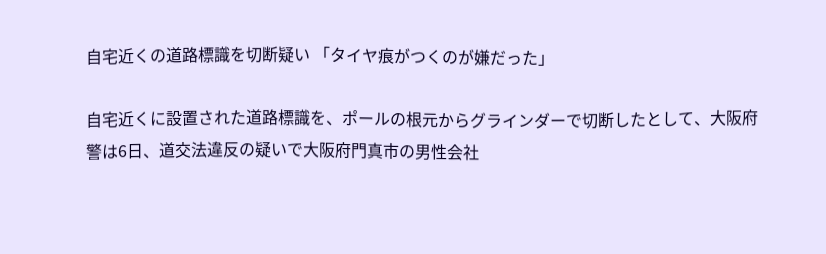自宅近くの道路標識を切断疑い 「タイヤ痕がつくのが嫌だった」

自宅近くに設置された道路標識を、ポールの根元からグラインダーで切断したとして、大阪府警は6日、道交法違反の疑いで大阪府門真市の男性会社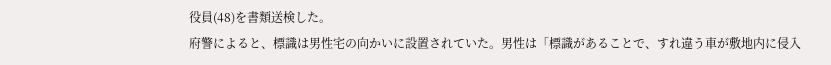役員(48)を書類送検した。
府警によると、標識は男性宅の向かいに設置されていた。男性は「標識があることで、すれ違う車が敷地内に侵入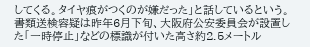してくる。タイヤ痕がつくのが嫌だった」と話しているという。
書類送検容疑は昨年6月下旬、大阪府公安委員会が設置した「一時停止」などの標識が付いた高さ約2.5メートル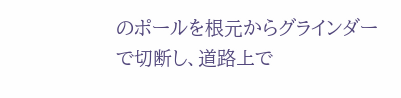のポールを根元からグラインダーで切断し、道路上で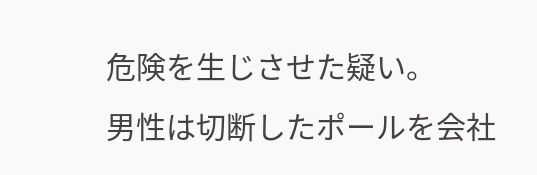危険を生じさせた疑い。
男性は切断したポールを会社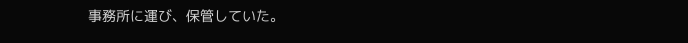事務所に運び、保管していた。